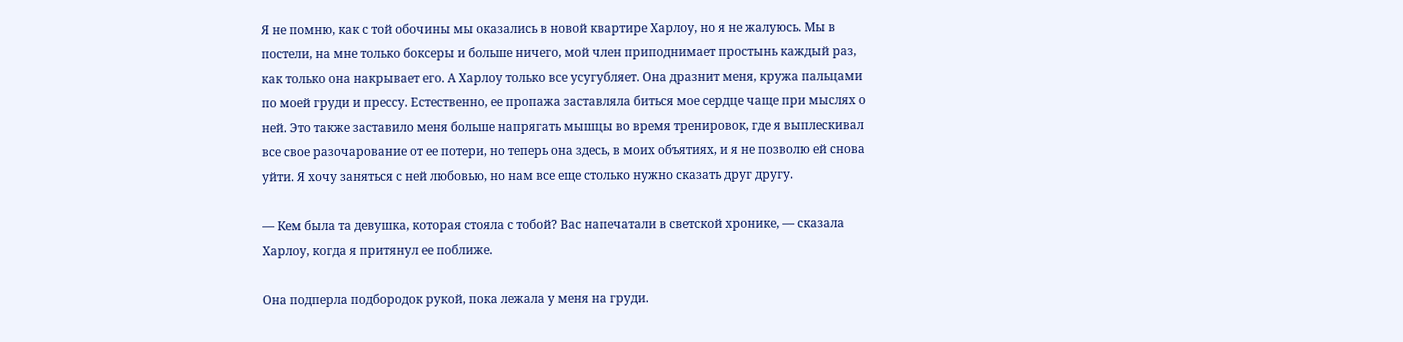Я не помню, как с той обочины мы оказались в новой квартире Харлоу, но я не жалуюсь. Мы в постели, на мне только боксеры и больше ничего, мой член приподнимает простынь каждый раз, как только она накрывает его. А Харлоу только все усугубляет. Она дразнит меня, кружа пальцами по моей груди и прессу. Естественно, ее пропажа заставляла биться мое сердце чаще при мыслях о ней. Это также заставило меня больше напрягать мышцы во время тренировок, где я выплескивал все свое разочарование от ее потери, но теперь она здесь, в моих объятиях, и я не позволю ей снова уйти. Я хочу заняться с ней любовью, но нам все еще столько нужно сказать друг другу.

— Кем была та девушка, которая стояла с тобой? Вас напечатали в светской хронике, — сказала Харлоу, когда я притянул ее поближе.

Она подперла подбородок рукой, пока лежала у меня на груди.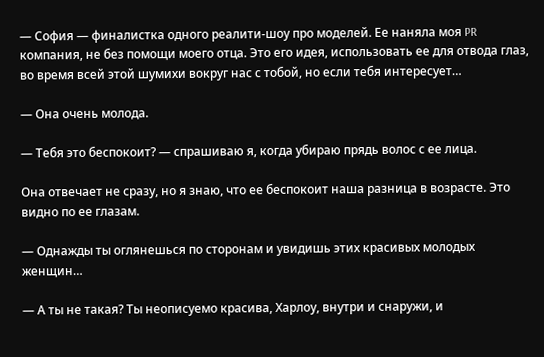— София — финалистка одного реалити-шоу про моделей. Ее наняла моя PR компания, не без помощи моего отца. Это его идея, использовать ее для отвода глаз, во время всей этой шумихи вокруг нас с тобой, но если тебя интересует…

— Она очень молода.

— Тебя это беспокоит? — спрашиваю я, когда убираю прядь волос с ее лица.

Она отвечает не сразу, но я знаю, что ее беспокоит наша разница в возрасте. Это видно по ее глазам.

— Однажды ты оглянешься по сторонам и увидишь этих красивых молодых женщин…

— А ты не такая? Ты неописуемо красива, Харлоу, внутри и снаружи, и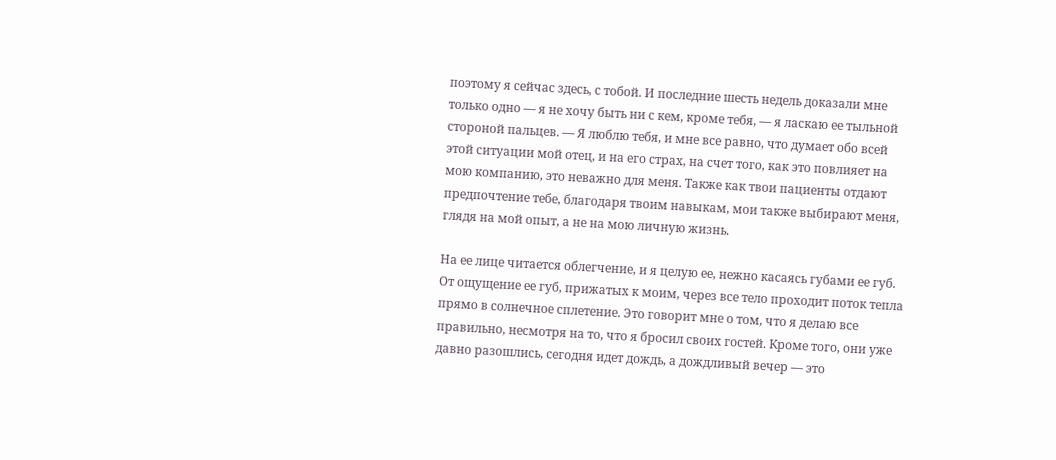поэтому я сейчас здесь, с тобой. И последние шесть недель доказали мне только одно — я не хочу быть ни с кем, кроме тебя, — я ласкаю ее тыльной стороной пальцев. — Я люблю тебя, и мне все равно, что думает обо всей этой ситуации мой отец, и на его страх, на счет того, как это повлияет на мою компанию, это неважно для меня. Также как твои пациенты отдают предпочтение тебе, благодаря твоим навыкам, мои также выбирают меня, глядя на мой опыт, а не на мою личную жизнь.

На ее лице читается облегчение, и я целую ее, нежно касаясь губами ее губ. От ощущение ее губ, прижатых к моим, через все тело проходит поток тепла прямо в солнечное сплетение. Это говорит мне о том, что я делаю все правильно, несмотря на то, что я бросил своих гостей. Кроме того, они уже давно разошлись, сегодня идет дождь, а дождливый вечер — это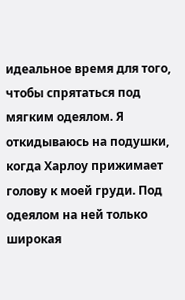идеальное время для того, чтобы спрятаться под мягким одеялом. Я откидываюсь на подушки, когда Харлоу прижимает голову к моей груди. Под одеялом на ней только широкая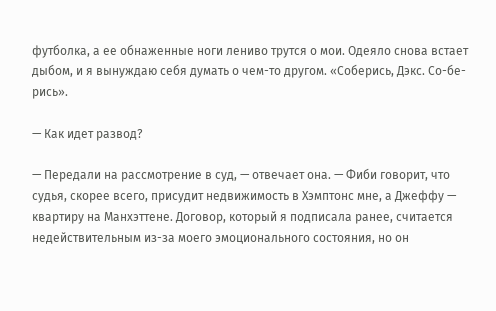футболка, а ее обнаженные ноги лениво трутся о мои. Одеяло снова встает дыбом, и я вынуждаю себя думать о чем-то другом. «Соберись, Дэкс. Со-бе-рись».

— Как идет развод?

— Передали на рассмотрение в суд, — отвечает она. — Фиби говорит, что судья, скорее всего, присудит недвижимость в Хэмптонс мне, а Джеффу — квартиру на Манхэттене. Договор, который я подписала ранее, считается недействительным из-за моего эмоционального состояния, но он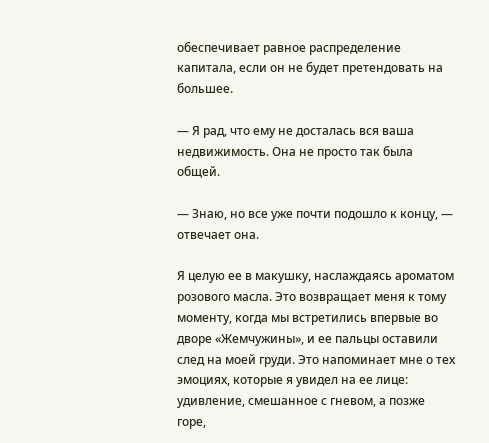обеспечивает равное распределение капитала, если он не будет претендовать на большее.

— Я рад, что ему не досталась вся ваша недвижимость. Она не просто так была общей.

— Знаю, но все уже почти подошло к концу, — отвечает она.

Я целую ее в макушку, наслаждаясь ароматом розового масла. Это возвращает меня к тому моменту, когда мы встретились впервые во дворе «Жемчужины», и ее пальцы оставили след на моей груди. Это напоминает мне о тех эмоциях, которые я увидел на ее лице: удивление, смешанное с гневом, а позже горе,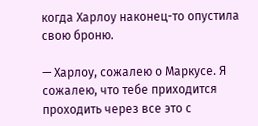когда Харлоу наконец-то опустила свою броню.

— Харлоу, сожалею о Маркусе. Я сожалею, что тебе приходится проходить через все это с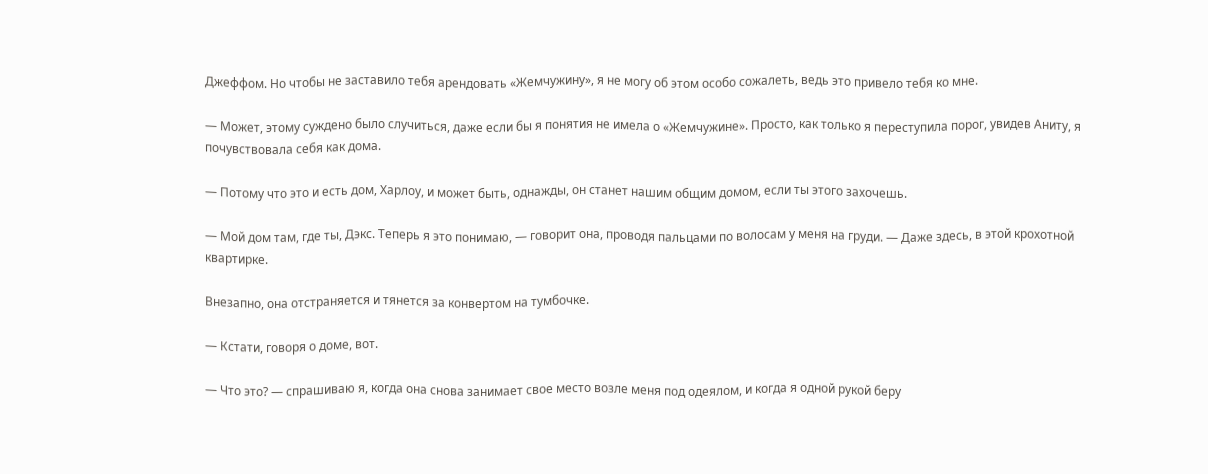Джеффом. Но чтобы не заставило тебя арендовать «Жемчужину», я не могу об этом особо сожалеть, ведь это привело тебя ко мне.

— Может, этому суждено было случиться, даже если бы я понятия не имела о «Жемчужине». Просто, как только я переступила порог, увидев Аниту, я почувствовала себя как дома.

— Потому что это и есть дом, Харлоу, и может быть, однажды, он станет нашим общим домом, если ты этого захочешь.

— Мой дом там, где ты, Дэкс. Теперь я это понимаю, — говорит она, проводя пальцами по волосам у меня на груди. — Даже здесь, в этой крохотной квартирке.

Внезапно, она отстраняется и тянется за конвертом на тумбочке.

— Кстати, говоря о доме, вот.

— Что это? — спрашиваю я, когда она снова занимает свое место возле меня под одеялом, и когда я одной рукой беру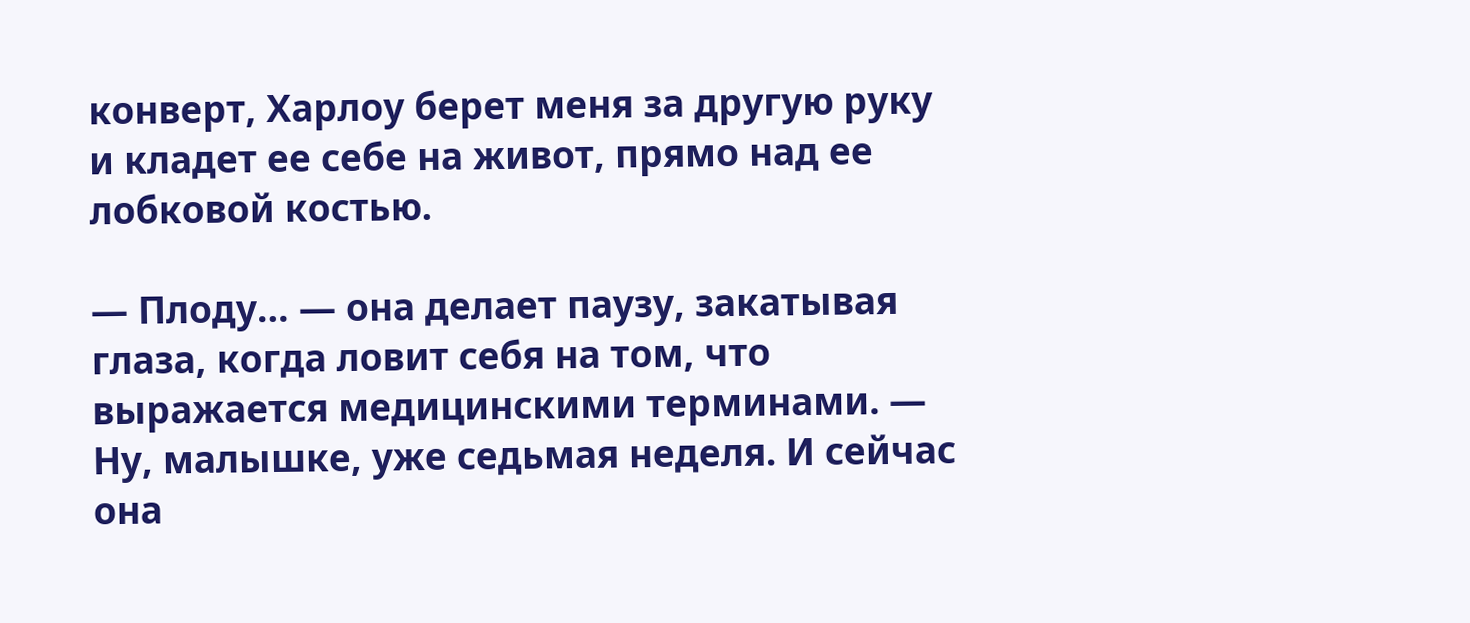конверт, Харлоу берет меня за другую руку и кладет ее себе на живот, прямо над ее лобковой костью.

— Плоду… — она делает паузу, закатывая глаза, когда ловит себя на том, что выражается медицинскими терминами. — Ну, малышке, уже седьмая неделя. И сейчас она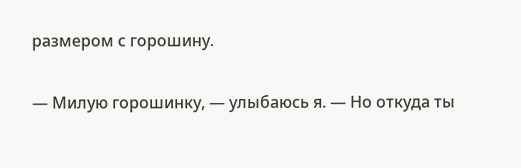размером с горошину.

— Милую горошинку, — улыбаюсь я. — Но откуда ты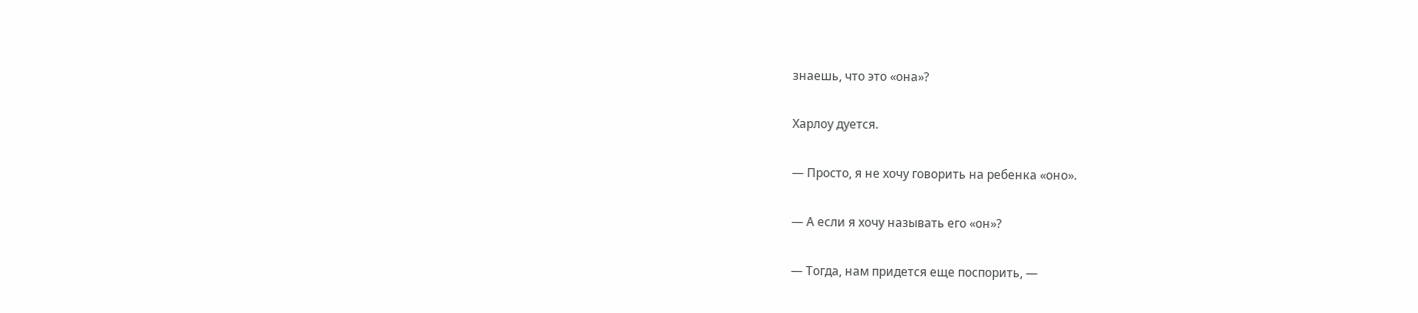знаешь, что это «она»?

Харлоу дуется.

— Просто, я не хочу говорить на ребенка «оно».

— А если я хочу называть его «он»?

— Тогда, нам придется еще поспорить, —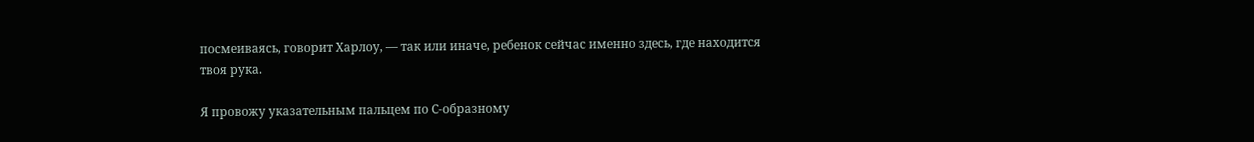посмеиваясь, говорит Харлоу, — так или иначе, ребенок сейчас именно здесь, где находится твоя рука.

Я провожу указательным пальцем по С-образному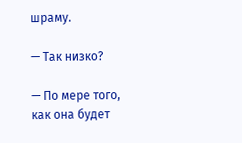шраму.

— Так низко?

— По мере того, как она будет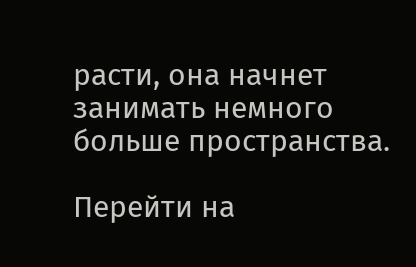расти, она начнет занимать немного больше пространства.

Перейти на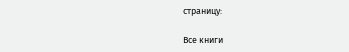страницу:

Все книги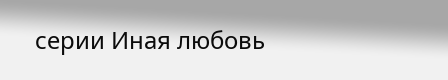серии Иная любовь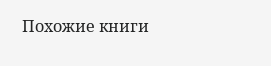Похожие книги